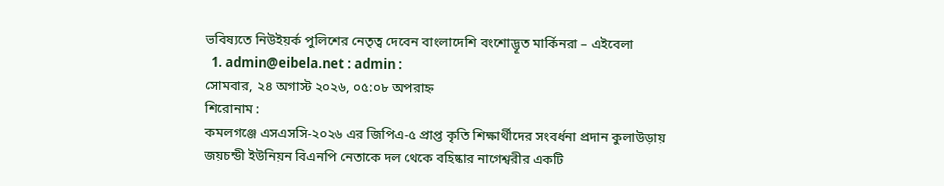ভবিষ্যতে নিউইয়র্ক পুলিশের নেতৃত্ব দেবেন বাংলাদেশি বংশোদ্ভূত মার্কিনরা – এইবেলা
  1. admin@eibela.net : admin :
সোমবার, ২৪ অগাস্ট ২০২৬, ০৫:০৮ অপরাহ্ন
শিরোনাম :
কমলগঞ্জে এসএসসি-২০২৬ এর জিপিএ-৫ প্রাপ্ত কৃতি শিক্ষার্থীদের সংবর্ধনা প্রদান কুলাউড়ায় জয়চন্ডী ইউনিয়ন বিএনপি নেতাকে দল থেকে বহিষ্কার নাগেশ্বরীর একটি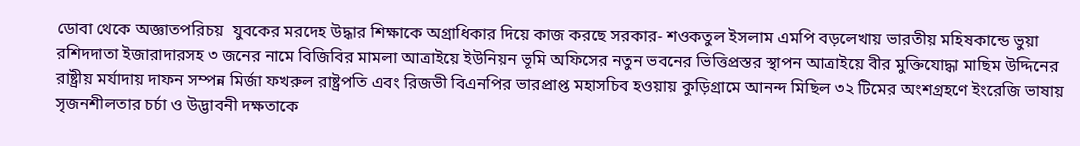ডোবা থেকে অজ্ঞাতপরিচয়  যুবকের মরদেহ উদ্ধার শিক্ষাকে অগ্রাধিকার দিয়ে কাজ করছে সরকার- শওকতুল ইসলাম এমপি বড়লেখায় ভারতীয় মহিষকান্ডে ভুয়া রশিদদাতা ইজারাদারসহ ৩ জনের নামে বিজিবির মামলা আত্রাইয়ে ইউনিয়ন ভূমি অফিসের নতুন ভবনের ভিত্তিপ্রস্তর স্থাপন আত্রাইয়ে বীর মুক্তিযোদ্ধা মাছিম উদ্দিনের রাষ্ট্রীয় মর্যাদায় দাফন সম্পন্ন মির্জা ফখরুল রাষ্ট্রপতি এবং রিজভী বিএনপির ভারপ্রাপ্ত মহাসচিব হওয়ায় কুড়িগ্রামে আনন্দ মিছিল ৩২ টিমের অংশগ্রহণে ইংরেজি ভাষায় সৃজনশীলতার চর্চা ও উদ্ভাবনী দক্ষতাকে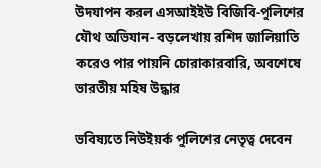উদযাপন করল এসআইইউ বিজিবি-পুলিশের যৌথ অভিযান- বড়লেখায় রশিদ জালিয়াতি করেও পার পায়নি চোরাকারবারি, অবশেষে ভারতীয় মহিষ উদ্ধার

ভবিষ্যতে নিউইয়র্ক পুলিশের নেতৃত্ব দেবেন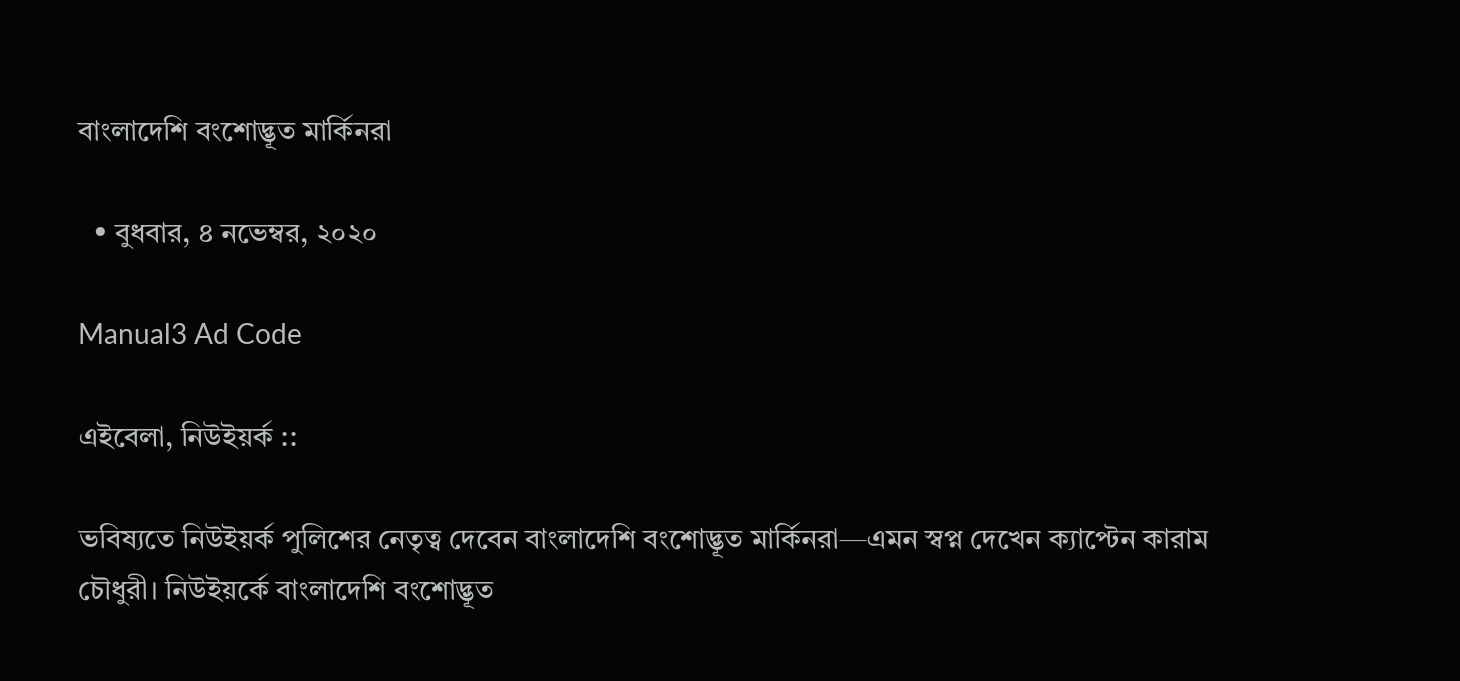বাংলাদেশি বংশোদ্ভূত মার্কিনরা

  • বুধবার, ৪ নভেম্বর, ২০২০

Manual3 Ad Code

এইবেলা, নিউইয়র্ক ::

ভবিষ্যতে নিউইয়র্ক পুলিশের নেতৃত্ব দেবেন বাংলাদেশি বংশোদ্ভূত মার্কিনরা—এমন স্বপ্ন দেখেন ক্যাপ্টেন কারাম চৌধুরী। নিউইয়র্কে বাংলাদেশি বংশোদ্ভূত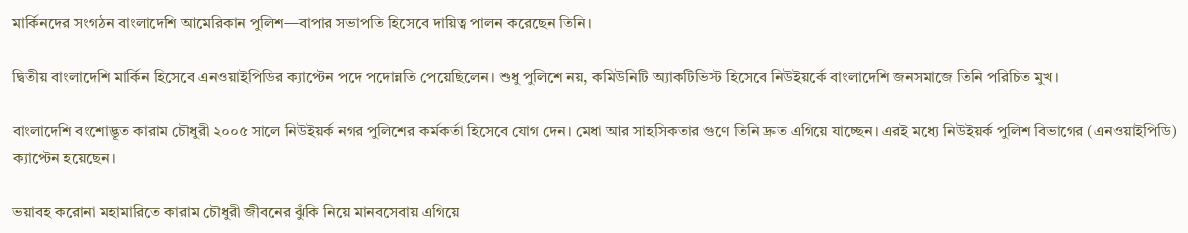মার্কিনদের সংগঠন বাংলাদেশি আমেরিকান পুলিশ—বাপার সভাপতি হিসেবে দায়িত্ব পালন করেছেন তিনি।

দ্বিতীয় বাংলাদেশি মার্কিন হিসেবে এনওয়াইপিডির ক্যাপ্টেন পদে পদোন্নতি পেয়েছিলেন। শুধু পুলিশে নয়, কমিউনিটি অ্যাকটিভিস্ট হিসেবে নিউইয়র্কে বাংলাদেশি জনসমাজে তিনি পরিচিত মুখ।

বাংলাদেশি বংশোদ্ভূত কারাম চৌধুরী ২০০৫ সালে নিউইয়র্ক নগর পুলিশের কর্মকর্তা হিসেবে যোগ দেন। মেধা আর সাহসিকতার গুণে তিনি দ্রুত এগিয়ে যাচ্ছেন। এরই মধ্যে নিউইয়র্ক পুলিশ বিভাগের (এনওয়াইপিডি) ক্যাপ্টেন হয়েছেন।

ভয়াবহ করোনা মহামারিতে কারাম চৌধুরী জীবনের ঝুঁকি নিয়ে মানবসেবায় এগিয়ে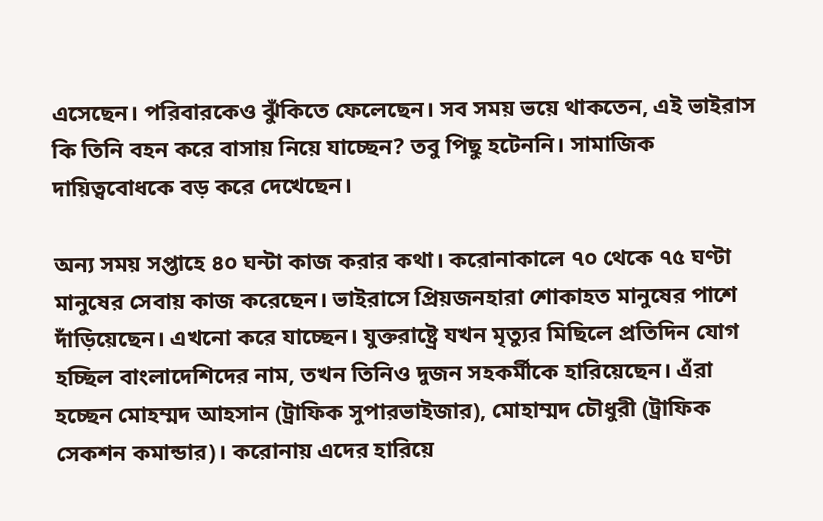এসেছেন। পরিবারকেও ঝুঁকিতে ফেলেছেন। সব সময় ভয়ে থাকতেন, এই ভাইরাস কি তিনি বহন করে বাসায় নিয়ে যাচ্ছেন? তবু পিছু হটেননি। সামাজিক দায়িত্ববোধকে বড় করে দেখেছেন।

অন্য সময় সপ্তাহে ৪০ ঘন্টা কাজ করার কথা। করোনাকালে ৭০ থেকে ৭৫ ঘণ্টা মানুষের সেবায় কাজ করেছেন। ভাইরাসে প্রিয়জনহারা শোকাহত মানুষের পাশে দাঁড়িয়েছেন। এখনো করে যাচ্ছেন। যুক্তরাষ্ট্রে যখন মৃত্যুর মিছিলে প্রতিদিন যোগ হচ্ছিল বাংলাদেশিদের নাম, তখন তিনিও দুজন সহকর্মীকে হারিয়েছেন। এঁরা হচ্ছেন মোহম্মদ আহসান (ট্রাফিক সুপারভাইজার), মোহাম্মদ চৌধুরী (ট্রাফিক সেকশন কমান্ডার)। করোনায় এদের হারিয়ে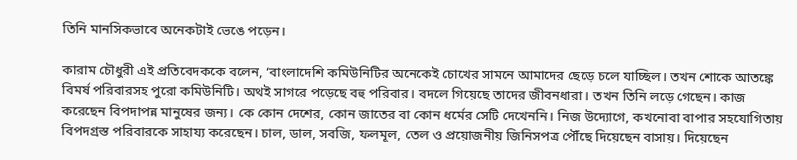তিনি মানসিকভাবে অনেকটাই ভেঙে পড়েন।

কারাম চৌধুরী এই প্রতিবেদককে বলেন, ‘বাংলাদেশি কমিউনিটির অনেকেই চোখের সামনে আমাদের ছেড়ে চলে যাচ্ছিল। তখন শোকে আতঙ্কে বিমর্ষ পরিবারসহ পুরো কমিউনিটি। অথই সাগরে পড়েছে বহু পরিবার। বদলে গিয়েছে তাদের জীবনধারা। তখন তিনি লড়ে গেছেন। কাজ করেছেন বিপদাপন্ন মানুষের জন্য। কে কোন দেশের, কোন জাতের বা কোন ধর্মের সেটি দেখেননি। নিজ উদ্যোগে, কখনোবা বাপার সহযোগিতায় বিপদগ্রস্ত পরিবারকে সাহায্য করেছেন। চাল, ডাল, সবজি, ফলমূল, তেল ও প্রয়োজনীয় জিনিসপত্র পৌঁছে দিয়েছেন বাসায়। দিয়েছেন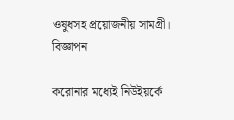ওষুধসহ প্রয়োজনীয় সামগ্রী।
বিজ্ঞাপন

করোনার মধ্যেই নিউইয়র্কে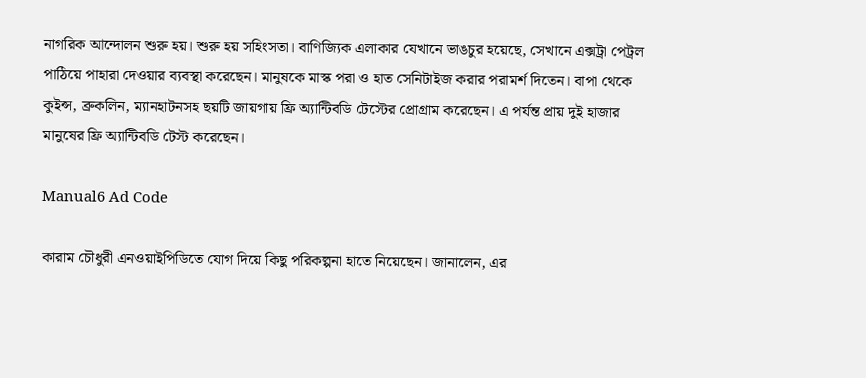নাগরিক আন্দোলন শুরু হয়। শুরু হয় সহিংসতা। বাণিজ্যিক এলাকার যেখানে ভাঙচুর হয়েছে, সেখানে এক্সট্রা পেট্রল পাঠিয়ে পাহারা দেওয়ার ব্যবস্থা করেছেন। মানুষকে মাস্ক পরা ও হাত সেনিটাইজ করার পরামর্শ দিতেন। বাপা থেকে কুইন্স, ব্রুকলিন, ম্যানহাটনসহ ছয়টি জায়গায় ফ্রি অ্যান্টিবডি টেস্টের প্রোগ্রাম করেছেন। এ পর্যন্ত প্রায় দুই হাজার মানুষের ফ্রি অ্যান্টিবডি টেস্ট করেছেন।

Manual6 Ad Code

কারাম চৌধুরী এনওয়াইপিডিতে যোগ দিয়ে কিছু পরিকল্পনা হাতে নিয়েছেন। জানালেন, এর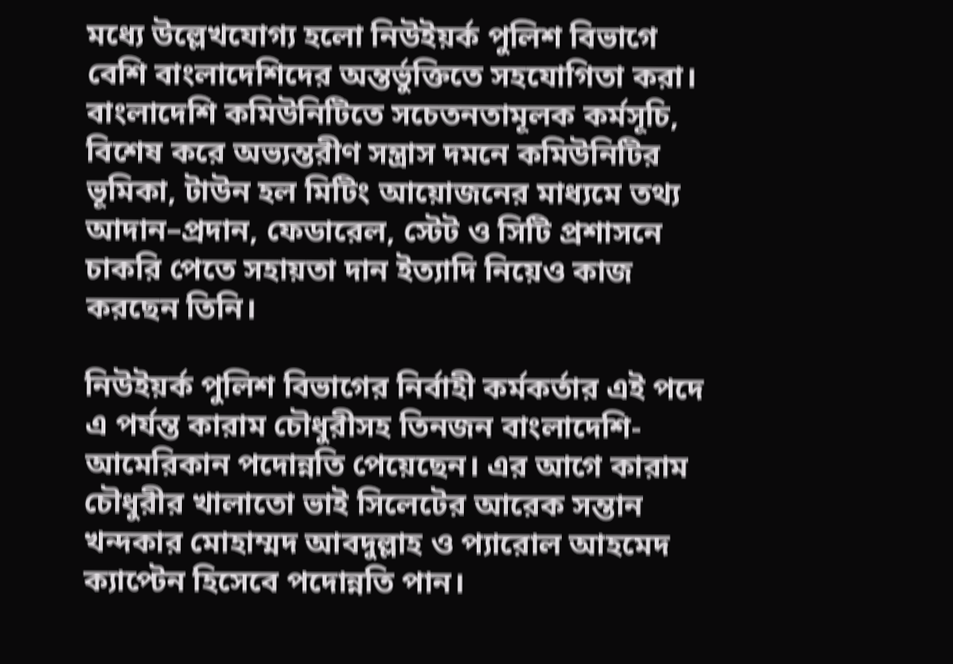মধ্যে উল্লেখযোগ্য হলো নিউইয়র্ক পুলিশ বিভাগে বেশি বাংলাদেশিদের অন্তর্ভুক্তিতে সহযোগিতা করা। বাংলাদেশি কমিউনিটিতে সচেতনতামূলক কর্মসূচি, বিশেষ করে অভ্যন্তরীণ সন্ত্রাস দমনে কমিউনিটির ভূমিকা, টাউন হল মিটিং আয়োজনের মাধ্যমে তথ্য আদান–প্রদান, ফেডারেল, স্টেট ও সিটি প্রশাসনে চাকরি পেতে সহায়তা দান ইত্যাদি নিয়েও কাজ করছেন তিনি।

নিউইয়র্ক পুলিশ বিভাগের নির্বাহী কর্মকর্তার এই পদে এ পর্যন্ত কারাম চৌধুরীসহ তিনজন বাংলাদেশি-আমেরিকান পদোন্নতি পেয়েছেন। এর আগে কারাম চৌধুরীর খালাতো ভাই সিলেটের আরেক সন্তান খন্দকার মোহাম্মদ আবদুল্লাহ ও প্যারোল আহমেদ ক্যাপ্টেন হিসেবে পদোন্নতি পান।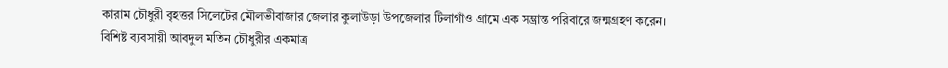কারাম চৌধুরী বৃহত্তর সিলেটের মৌলভীবাজার জেলার কুলাউড়া উপজেলার টিলাগাঁও গ্রামে এক সম্ভ্রান্ত পরিবারে জন্মগ্রহণ করেন। বিশিষ্ট ব্যবসায়ী আবদুল মতিন চৌধুরীর একমাত্র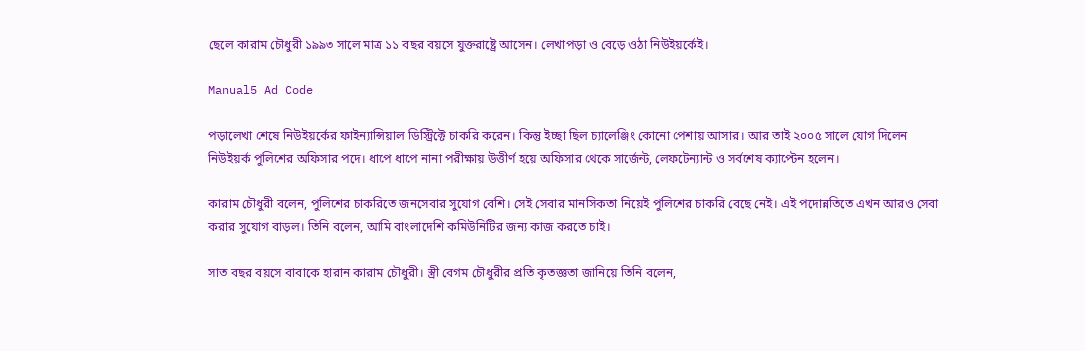ছেলে কারাম চৌধুরী ১৯৯৩ সালে মাত্র ১১ বছর বয়সে যুক্তরাষ্ট্রে আসেন। লেখাপড়া ও বেড়ে ওঠা নিউইয়র্কেই।

Manual5 Ad Code

পড়ালেখা শেষে নিউইয়র্কের ফাইন্যান্সিয়াল ডিস্ট্রিক্টে চাকরি করেন। কিন্তু ইচ্ছা ছিল চ্যালেঞ্জিং কোনো পেশায় আসার। আর তাই ২০০৫ সালে যোগ দিলেন নিউইয়র্ক পুলিশের অফিসার পদে। ধাপে ধাপে নানা পরীক্ষায় উত্তীর্ণ হয়ে অফিসার থেকে সার্জেন্ট, লেফটেন্যান্ট ও সর্বশেষ ক্যাপ্টেন হলেন।

কারাম চৌধুরী বলেন, পুলিশের চাকরিতে জনসেবার সুযোগ বেশি। সেই সেবার মানসিকতা নিয়েই পুলিশের চাকরি বেছে নেই। এই পদোন্নতিতে এখন আরও সেবা করার সুযোগ বাড়ল। তিনি বলেন, আমি বাংলাদেশি কমিউনিটির জন্য কাজ করতে চাই।

সাত বছর বয়সে বাবাকে হারান কারাম চৌধুরী। স্ত্রী বেগম চৌধুরীর প্রতি কৃতজ্ঞতা জানিয়ে তিনি বলেন,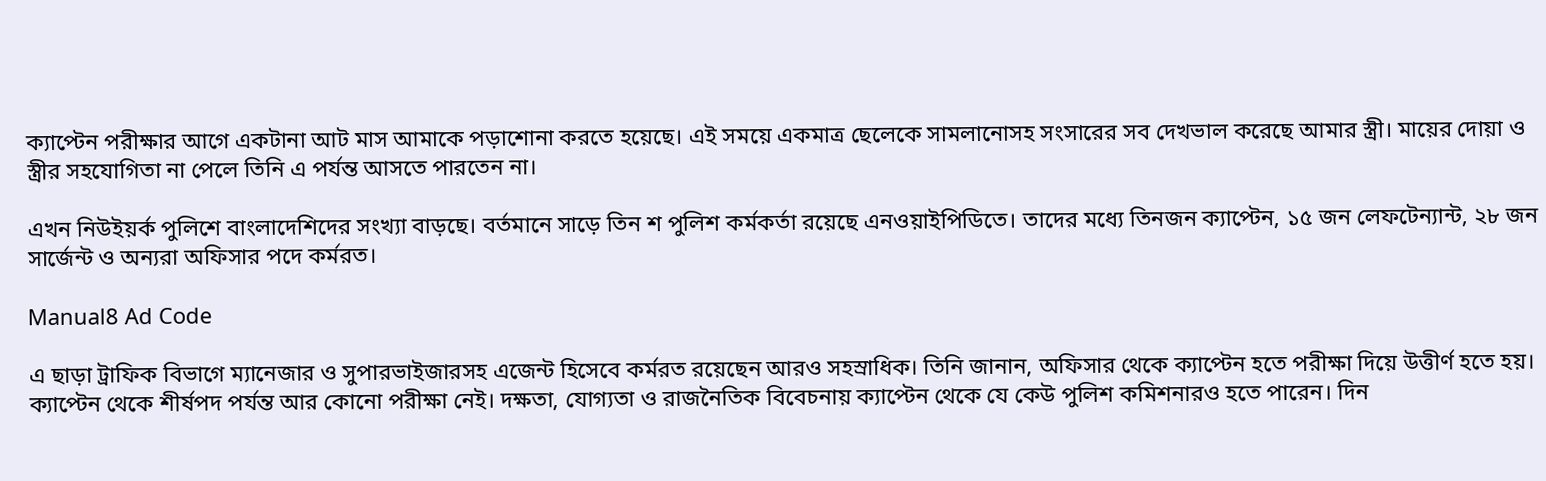ক্যাপ্টেন পরীক্ষার আগে একটানা আট মাস আমাকে পড়াশোনা করতে হয়েছে। এই সময়ে একমাত্র ছেলেকে সামলানোসহ সংসারের সব দেখভাল করেছে আমার স্ত্রী। মায়ের দোয়া ও স্ত্রীর সহযোগিতা না পেলে তিনি এ পর্যন্ত আসতে পারতেন না।

এখন নিউইয়র্ক পুলিশে বাংলাদেশিদের সংখ্যা বাড়ছে। বর্তমানে সাড়ে তিন শ পুলিশ কর্মকর্তা রয়েছে এনওয়াইপিডিতে। তাদের মধ্যে তিনজন ক্যাপ্টেন, ১৫ জন লেফটেন্যান্ট, ২৮ জন সার্জেন্ট ও অন্যরা অফিসার পদে কর্মরত।

Manual8 Ad Code

এ ছাড়া ট্রাফিক বিভাগে ম্যানেজার ও সুপারভাইজারসহ এজেন্ট হিসেবে কর্মরত রয়েছেন আরও সহস্রাধিক। তিনি জানান, অফিসার থেকে ক্যাপ্টেন হতে পরীক্ষা দিয়ে উত্তীর্ণ হতে হয়। ক্যাপ্টেন থেকে শীর্ষপদ পর্যন্ত আর কোনো পরীক্ষা নেই। দক্ষতা, যোগ্যতা ও রাজনৈতিক বিবেচনায় ক্যাপ্টেন থেকে যে কেউ পুলিশ কমিশনারও হতে পারেন। দিন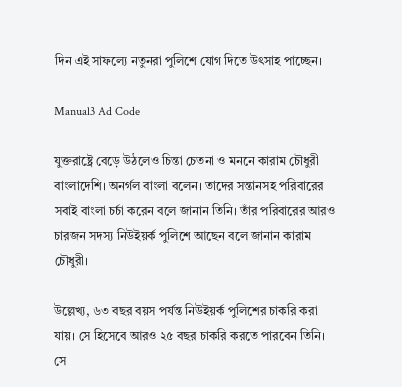দিন এই সাফল্যে নতুনরা পুলিশে যোগ দিতে উৎসাহ পাচ্ছেন।

Manual3 Ad Code

যুক্তরাষ্ট্রে বেড়ে উঠলেও চিন্তা চেতনা ও মননে কারাম চৌধুরী বাংলাদেশি। অনর্গল বাংলা বলেন। তাদের সন্তানসহ পরিবারের সবাই বাংলা চর্চা করেন বলে জানান তিনি। তাঁর পরিবারের আরও চারজন সদস্য নিউইয়র্ক পুলিশে আছেন বলে জানান কারাম চৌধুরী।

উল্লেখ্য, ৬৩ বছর বয়স পর্যন্ত নিউইয়র্ক পুলিশের চাকরি করা যায়। সে হিসেবে আরও ২৫ বছর চাকরি করতে পারবেন তিনি। সে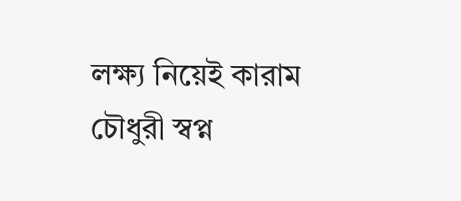লক্ষ্য নিয়েই কারাম চৌধুরী স্বপ্ন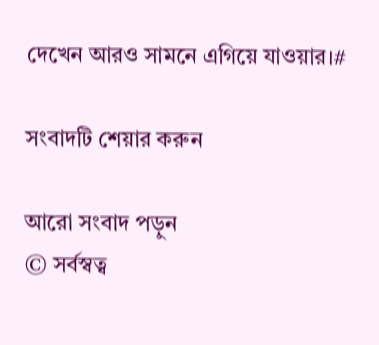দেখেন আরও সামনে এগিয়ে যাওয়ার।#

সংবাদটি শেয়ার করুন

আরো সংবাদ পড়ুন
© সর্বস্বত্ব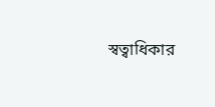স্বত্বাধিকার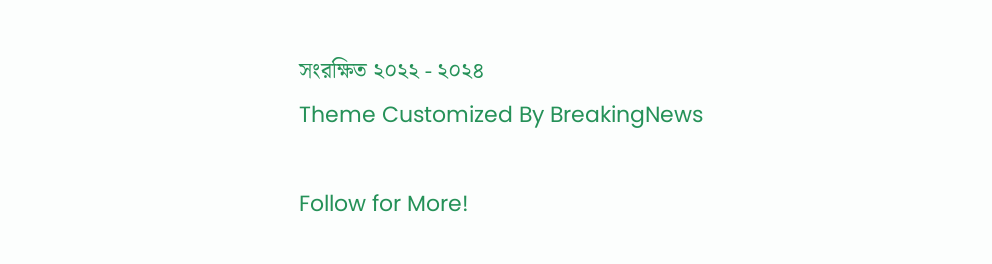সংরক্ষিত ২০২২ - ২০২৪
Theme Customized By BreakingNews

Follow for More!